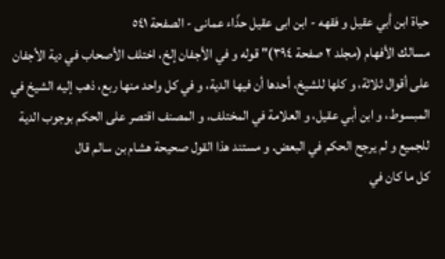حياة ابن أبي عقيل و فقهه - ابن ابى عقيل حذّاء عمانى - الصفحة ٥٤١
مسالك الأفهام (مجلد ٢ صفحة ٣٩٤)" قوله و في الأجفان إلخ، اختلف الأصحاب في دية الأجفان على أقوال ثلاثة، و كلها للشيخ، أحدها أن فيها الدية، و في كل واحد منها ربع، ذهب إليه الشيخ في المبسوط، و ابن أبي عقيل، و العلامة في المختلف، و المصنف اقتصر على الحكم بوجوب الدية للجميع و لم يرجح الحكم في البعض. و مستند هذا القول صحيحة هشام بن سالم قال
كل ما كان في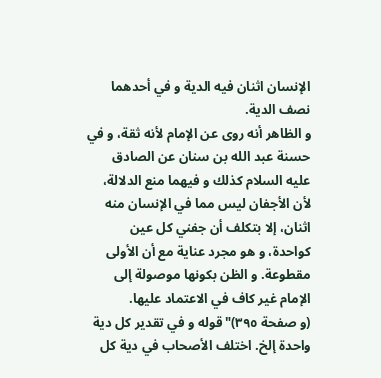الإنسان اثنان فيه الدية و في أحدهما نصف الدية.
و الظاهر أنه روى عن الإمام لأنه ثقة، و في حسنة عبد الله بن سنان عن الصادق عليه السلام كذلك و فيهما منع الدلالة، لأن الأجفان ليس مما في الإنسان منه اثنان، إلا بتكلف أن جفني كل عين كواحدة، و هو مجرد عناية مع أن الأولى مقطوعة. و الظن بكونها موصولة إلى الإمام غير كاف في الاعتماد عليها.
(و صفحة ٣٩٥)" قوله و في تقدير كل دية واحدة إلخ. اختلف الأصحاب في دية كل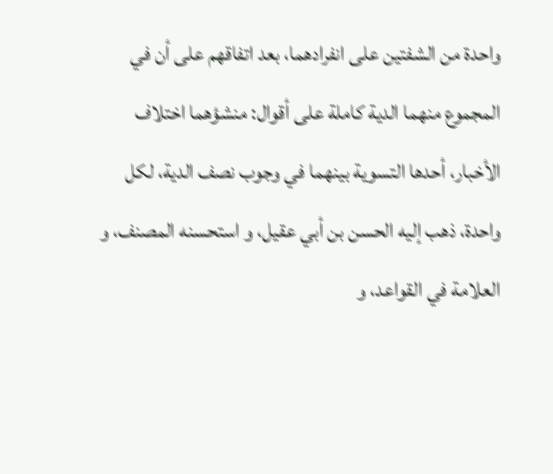واحدة من الشفتين على انفرادهما، بعد اتفاقهم على أن في المجموع منهما الدية كاملة على أقوال: منشؤهما اختلاف الأخبار، أحدها التسوية بينهما في وجوب نصف الدية، لكل واحدة، ذهب إليه الحسن بن أبي عقيل، و استحسنه المصنف، و العلامة في القواعد، و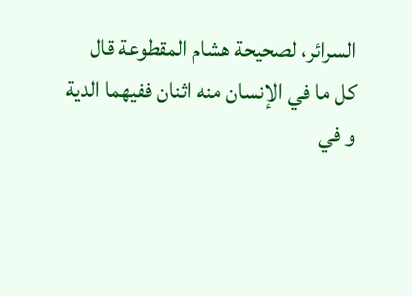السرائر، لصحيحة هشام المقطوعة قال
كل ما في الإنسان منه اثنان ففيهما الدية و في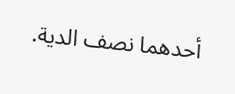أحدهما نصف الدية.